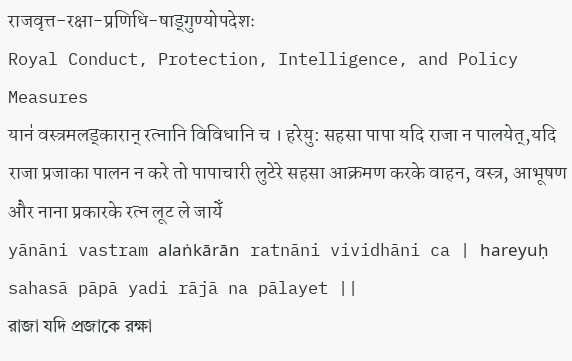राजवृत्त-रक्षा-प्रणिधि-षाड्गुण्योपदेशः
Royal Conduct, Protection, Intelligence, and Policy Measures
यान॑ वस्त्रमलड्कारान् रत्नानि विविधानि च । हरेयु: सहसा पापा यदि राजा न पालयेत्,यदि राजा प्रजाका पालन न करे तो पापाचारी लुटेरे सहसा आक्रमण करके वाहन, वस्त्र, आभूषण और नाना प्रकारके रत्न लूट ले जायेँ
yānāni vastram alaṅkārān ratnāni vividhāni ca | hareyuḥ sahasā pāpā yadi rājā na pālayet ||
রাজা যদি প্রজাকে রক্ষা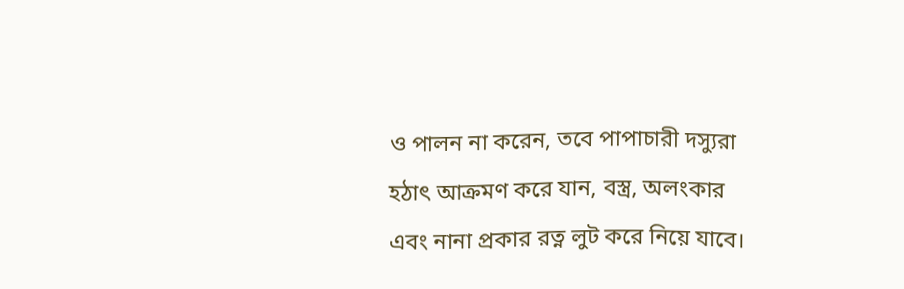ও পালন না করেন, তবে পাপাচারী দস্যুরা হঠাৎ আক্রমণ করে যান, বস্ত্র, অলংকার এবং নানা প্রকার রত্ন লুট করে নিয়ে যাবে।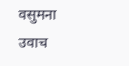वसुमना उवाच